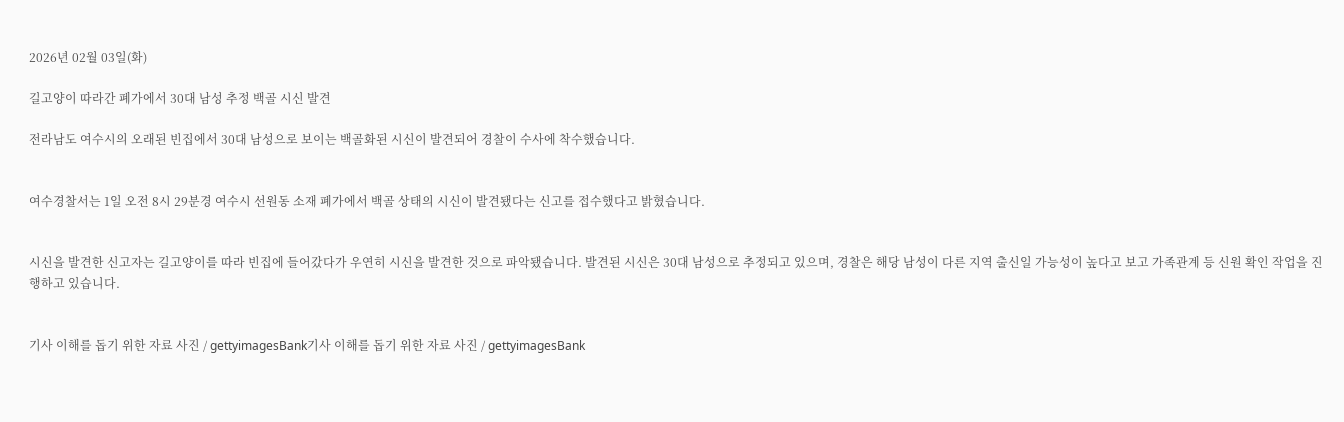2026년 02월 03일(화)

길고양이 따라간 폐가에서 30대 남성 추정 백골 시신 발견

전라남도 여수시의 오래된 빈집에서 30대 남성으로 보이는 백골화된 시신이 발견되어 경찰이 수사에 착수했습니다.


여수경찰서는 1일 오전 8시 29분경 여수시 선원동 소재 폐가에서 백골 상태의 시신이 발견됐다는 신고를 접수했다고 밝혔습니다.


시신을 발견한 신고자는 길고양이를 따라 빈집에 들어갔다가 우연히 시신을 발견한 것으로 파악됐습니다. 발견된 시신은 30대 남성으로 추정되고 있으며, 경찰은 해당 남성이 다른 지역 출신일 가능성이 높다고 보고 가족관계 등 신원 확인 작업을 진행하고 있습니다.


기사 이해를 돕기 위한 자료 사진 / gettyimagesBank기사 이해를 돕기 위한 자료 사진 / gettyimagesBank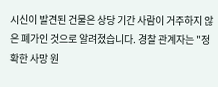시신이 발견된 건물은 상당 기간 사람이 거주하지 않은 폐가인 것으로 알려졌습니다. 경찰 관계자는 "정확한 사망 원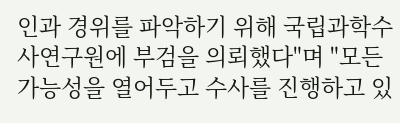인과 경위를 파악하기 위해 국립과학수사연구원에 부검을 의뢰했다"며 "모든 가능성을 열어두고 수사를 진행하고 있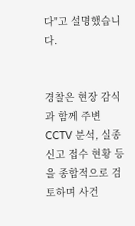다"고 설명했습니다.


경찰은 현장 감식과 함께 주변 CCTV 분석, 실종신고 접수 현황 등을 종합적으로 검토하며 사건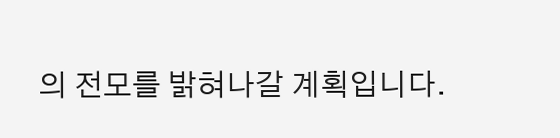의 전모를 밝혀나갈 계획입니다.